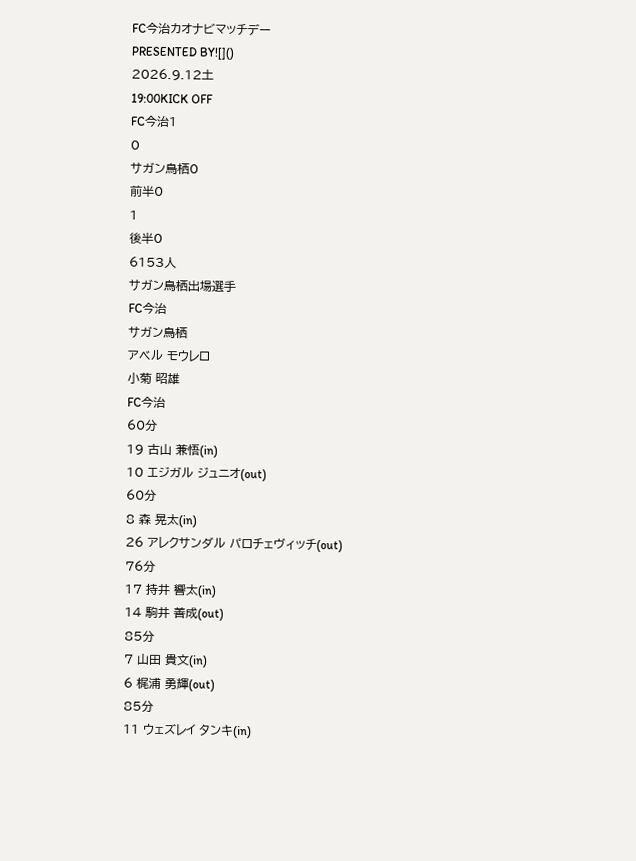FC今治カオナビマッチデー
PRESENTED BY![]()
2026.9.12土
19:00KICK OFF
FC今治1
0
サガン鳥栖0
前半0
1
後半0
6153人
サガン鳥栖出場選手
FC今治
サガン鳥栖
アベル モウレロ
小菊 昭雄
FC今治
60分
19 古山 兼悟(in)
10 エジガル ジュニオ(out)
60分
8 森 晃太(in)
26 アレクサンダル パロチェヴィッチ(out)
76分
17 持井 響太(in)
14 駒井 善成(out)
85分
7 山田 貴文(in)
6 梶浦 勇輝(out)
85分
11 ウェズレイ タンキ(in)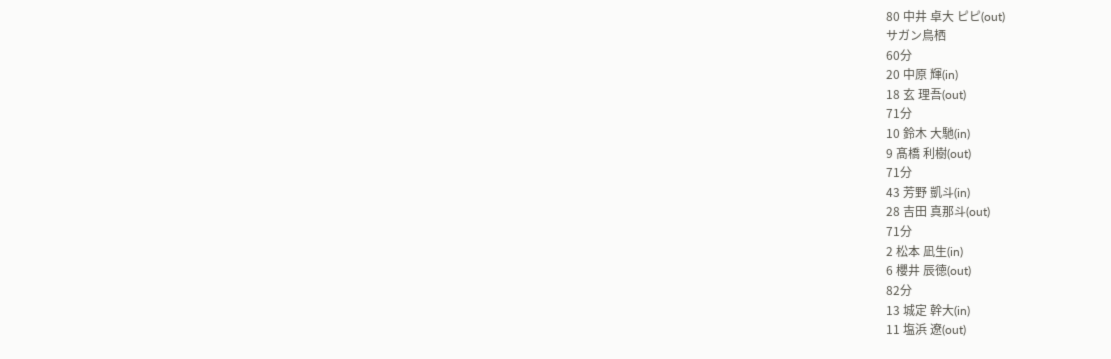80 中井 卓大 ピピ(out)
サガン鳥栖
60分
20 中原 輝(in)
18 玄 理吾(out)
71分
10 鈴木 大馳(in)
9 髙橋 利樹(out)
71分
43 芳野 凱斗(in)
28 吉田 真那斗(out)
71分
2 松本 凪生(in)
6 櫻井 辰徳(out)
82分
13 城定 幹大(in)
11 塩浜 遼(out)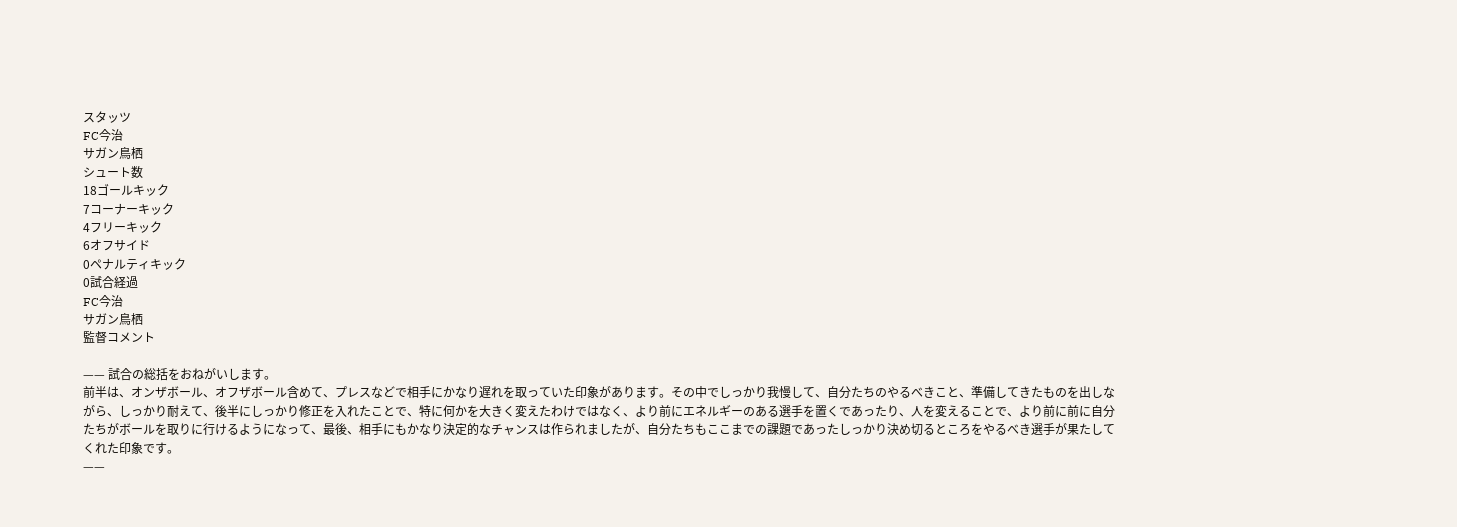スタッツ
FC今治
サガン鳥栖
シュート数
18ゴールキック
7コーナーキック
4フリーキック
6オフサイド
0ペナルティキック
0試合経過
FC今治
サガン鳥栖
監督コメント

—— 試合の総括をおねがいします。
前半は、オンザボール、オフザボール含めて、プレスなどで相手にかなり遅れを取っていた印象があります。その中でしっかり我慢して、自分たちのやるべきこと、準備してきたものを出しながら、しっかり耐えて、後半にしっかり修正を入れたことで、特に何かを大きく変えたわけではなく、より前にエネルギーのある選手を置くであったり、人を変えることで、より前に前に自分たちがボールを取りに行けるようになって、最後、相手にもかなり決定的なチャンスは作られましたが、自分たちもここまでの課題であったしっかり決め切るところをやるべき選手が果たしてくれた印象です。
——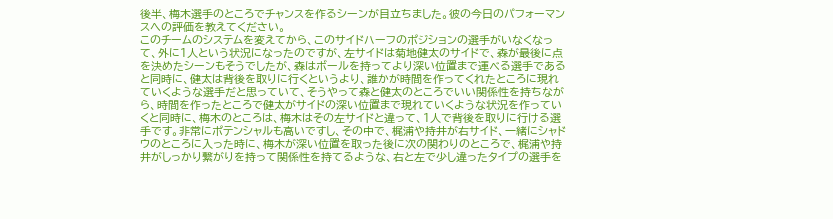後半、梅木選手のところでチャンスを作るシーンが目立ちました。彼の今日のパフォーマンスへの評価を教えてください。
このチームのシステムを変えてから、このサイドハーフのポジションの選手がいなくなって、外に1人という状況になったのですが、左サイドは菊地健太のサイドで、森が最後に点を決めたシーンもそうでしたが、森はボールを持ってより深い位置まで運べる選手であると同時に、健太は背後を取りに行くというより、誰かが時間を作ってくれたところに現れていくような選手だと思っていて、そうやって森と健太のところでいい関係性を持ちながら、時間を作ったところで健太がサイドの深い位置まで現れていくような状況を作っていくと同時に、梅木のところは、梅木はその左サイドと違って、1人で背後を取りに行ける選手です。非常にポテンシャルも高いですし、その中で、梶浦や持井が右サイド、一緒にシャドウのところに入った時に、梅木が深い位置を取った後に次の関わりのところで、梶浦や持井がしっかり繋がりを持って関係性を持てるような、右と左で少し違ったタイプの選手を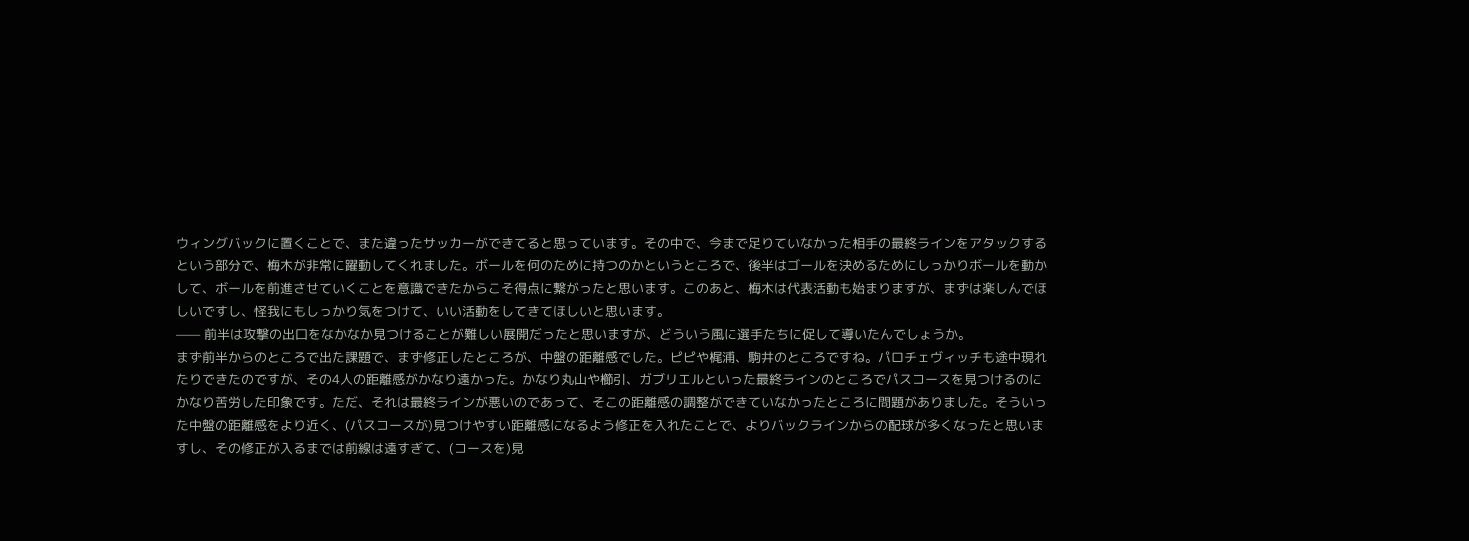ウィングバックに置くことで、また違ったサッカーができてると思っています。その中で、今まで足りていなかった相手の最終ラインをアタックするという部分で、梅木が非常に躍動してくれました。ボールを何のために持つのかというところで、後半はゴールを決めるためにしっかりボールを動かして、ボールを前進させていくことを意識できたからこそ得点に繋がったと思います。このあと、梅木は代表活動も始まりますが、まずは楽しんでほしいですし、怪我にもしっかり気をつけて、いい活動をしてきてほしいと思います。
—— 前半は攻撃の出口をなかなか見つけることが難しい展開だったと思いますが、どういう風に選手たちに促して導いたんでしょうか。
まず前半からのところで出た課題で、まず修正したところが、中盤の距離感でした。ピピや梶浦、駒井のところですね。パロチェヴィッチも途中現れたりできたのですが、その4人の距離感がかなり遠かった。かなり丸山や櫛引、ガブリエルといった最終ラインのところでパスコースを見つけるのにかなり苦労した印象です。ただ、それは最終ラインが悪いのであって、そこの距離感の調整ができていなかったところに問題がありました。そういった中盤の距離感をより近く、(パスコースが)見つけやすい距離感になるよう修正を入れたことで、よりバックラインからの配球が多くなったと思いますし、その修正が入るまでは前線は遠すぎて、(コースを)見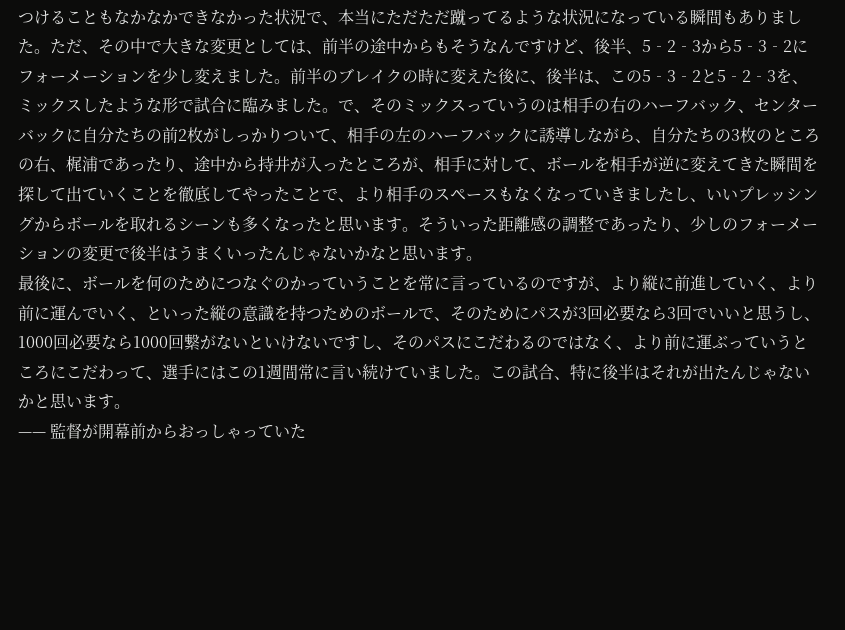つけることもなかなかできなかった状況で、本当にただただ蹴ってるような状況になっている瞬間もありました。ただ、その中で大きな変更としては、前半の途中からもそうなんですけど、後半、5‐2‐3から5‐3‐2にフォーメーションを少し変えました。前半のブレイクの時に変えた後に、後半は、この5‐3‐2と5‐2‐3を、ミックスしたような形で試合に臨みました。で、そのミックスっていうのは相手の右のハーフバック、センターバックに自分たちの前2枚がしっかりついて、相手の左のハーフバックに誘導しながら、自分たちの3枚のところの右、梶浦であったり、途中から持井が入ったところが、相手に対して、ボールを相手が逆に変えてきた瞬間を探して出ていくことを徹底してやったことで、より相手のスペースもなくなっていきましたし、いいプレッシングからボールを取れるシーンも多くなったと思います。そういった距離感の調整であったり、少しのフォーメーションの変更で後半はうまくいったんじゃないかなと思います。
最後に、ボールを何のためにつなぐのかっていうことを常に言っているのですが、より縦に前進していく、より前に運んでいく、といった縦の意識を持つためのボールで、そのためにパスが3回必要なら3回でいいと思うし、1000回必要なら1000回繋がないといけないですし、そのパスにこだわるのではなく、より前に運ぶっていうところにこだわって、選手にはこの1週間常に言い続けていました。この試合、特に後半はそれが出たんじゃないかと思います。
—— 監督が開幕前からおっしゃっていた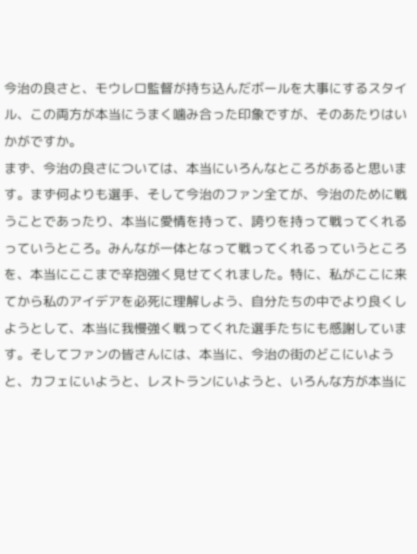今治の良さと、モウレロ監督が持ち込んだボールを大事にするスタイル、この両方が本当にうまく噛み合った印象ですが、そのあたりはいかがですか。
まず、今治の良さについては、本当にいろんなところがあると思います。まず何よりも選手、そして今治のファン全てが、今治のために戦うことであったり、本当に愛情を持って、誇りを持って戦ってくれるっていうところ。みんなが一体となって戦ってくれるっていうところを、本当にここまで辛抱強く見せてくれました。特に、私がここに来てから私のアイデアを必死に理解しよう、自分たちの中でより良くしようとして、本当に我慢強く戦ってくれた選手たちにも感謝しています。そしてファンの皆さんには、本当に、今治の街のどこにいようと、カフェにいようと、レストランにいようと、いろんな方が本当に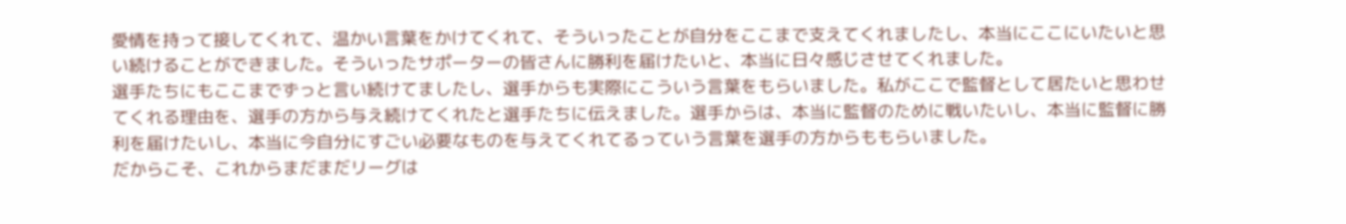愛情を持って接してくれて、温かい言葉をかけてくれて、そういったことが自分をここまで支えてくれましたし、本当にここにいたいと思い続けることができました。そういったサポーターの皆さんに勝利を届けたいと、本当に日々感じさせてくれました。
選手たちにもここまでずっと言い続けてましたし、選手からも実際にこういう言葉をもらいました。私がここで監督として居たいと思わせてくれる理由を、選手の方から与え続けてくれたと選手たちに伝えました。選手からは、本当に監督のために戦いたいし、本当に監督に勝利を届けたいし、本当に今自分にすごい必要なものを与えてくれてるっていう言葉を選手の方からももらいました。
だからこそ、これからまだまだリーグは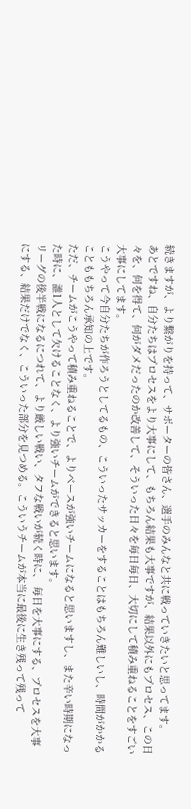続きますが、より繋がりを持って、サポーターの皆さん、選手のみんなと共に戦っていきたいと思ってます。
あとですね、自分たちはプロセスをより大事にして、もちろん結果も大事ですが、結果以外にもプロセス、この日々を、何を得て、何がダメだったのか改善して、そういった日々を毎日毎日、大切にして積み重ねることをすごい大事にしてます。
こうやって今自分たちが作ろうとしてるもの、こういったサッカーをすることはもちろん難しいし、時間がかかることももちろん承知の上です。
ただ、チームがこうやって積み重ねることで、よりベースが強いチームになると思いますし、また辛い時期になった時に、誰1人として欠けることなく、より強いチームができると思います。
リーグの後半戦になるにつれて、より厳しい戦い、タフな戦いが続く時に、 毎日を大事にする、プロセスを大事にする、結果だけでなく、こういった部分を見つめる。こういうチームが本当に最後に生き残って残って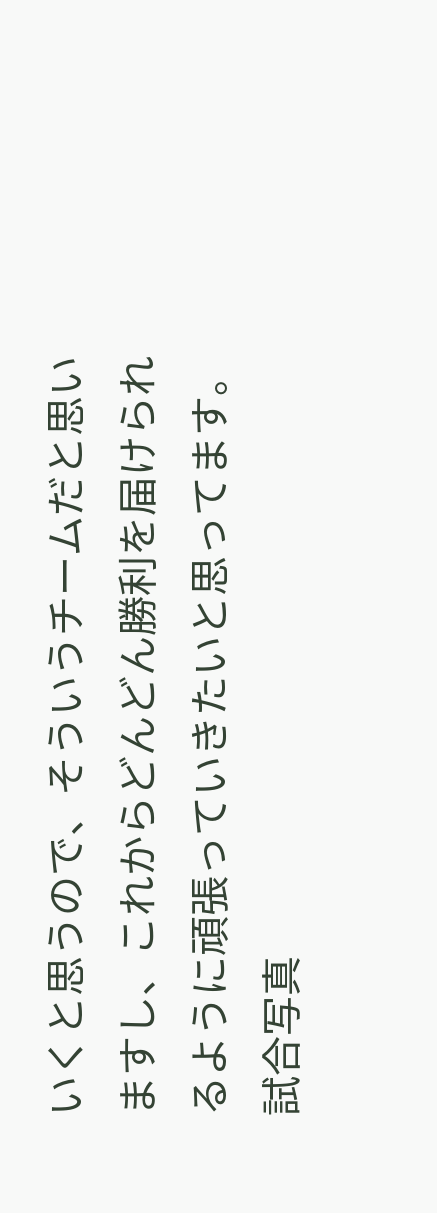いくと思うので、そういうチームだと思いますし、これからどんどん勝利を届けられるように頑張っていきたいと思ってます。
試合写真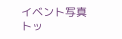イベント写真
トッ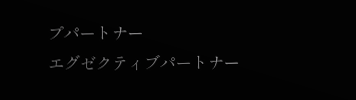プパートナー
エグゼクティブパートナー